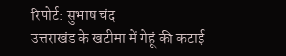रिपोर्ट: सुभाष चंद
उत्तराखंड के खटीमा में गेहूं की कटाई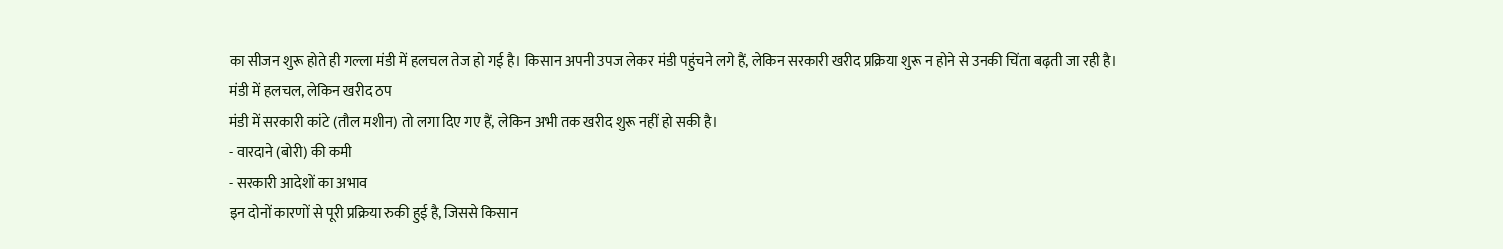का सीजन शुरू होते ही गल्ला मंडी में हलचल तेज हो गई है। किसान अपनी उपज लेकर मंडी पहुंचने लगे हैं, लेकिन सरकारी खरीद प्रक्रिया शुरू न होने से उनकी चिंता बढ़ती जा रही है।
मंडी में हलचल, लेकिन खरीद ठप
मंडी में सरकारी कांटे (तौल मशीन) तो लगा दिए गए हैं, लेकिन अभी तक खरीद शुरू नहीं हो सकी है।
- वारदाने (बोरी) की कमी
- सरकारी आदेशों का अभाव
इन दोनों कारणों से पूरी प्रक्रिया रुकी हुई है, जिससे किसान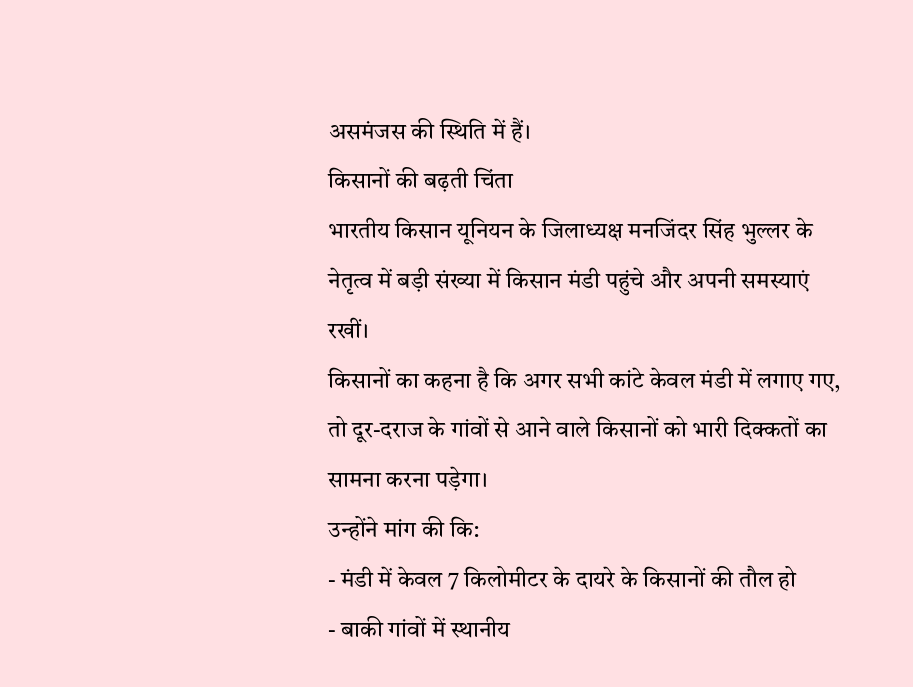असमंजस की स्थिति में हैं।
किसानों की बढ़ती चिंता
भारतीय किसान यूनियन के जिलाध्यक्ष मनजिंदर सिंह भुल्लर के नेतृत्व में बड़ी संख्या में किसान मंडी पहुंचे और अपनी समस्याएं रखीं।
किसानों का कहना है कि अगर सभी कांटे केवल मंडी में लगाए गए, तो दूर-दराज के गांवों से आने वाले किसानों को भारी दिक्कतों का सामना करना पड़ेगा।
उन्होंने मांग की कि:
- मंडी में केवल 7 किलोमीटर के दायरे के किसानों की तौल हो
- बाकी गांवों में स्थानीय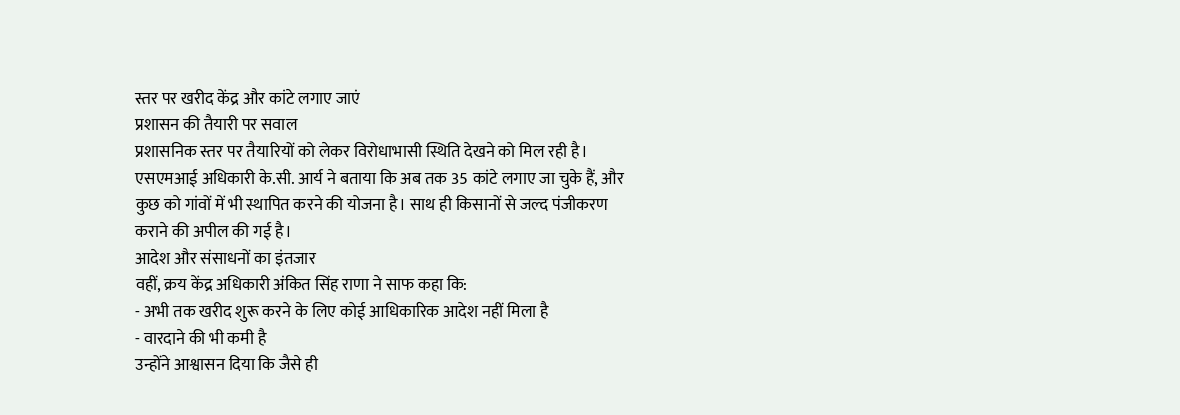स्तर पर खरीद केंद्र और कांटे लगाए जाएं
प्रशासन की तैयारी पर सवाल
प्रशासनिक स्तर पर तैयारियों को लेकर विरोधाभासी स्थिति देखने को मिल रही है।
एसएमआई अधिकारी के.सी. आर्य ने बताया कि अब तक 35 कांटे लगाए जा चुके हैं, और कुछ को गांवों में भी स्थापित करने की योजना है। साथ ही किसानों से जल्द पंजीकरण कराने की अपील की गई है।
आदेश और संसाधनों का इंतजार
वहीं, क्रय केंद्र अधिकारी अंकित सिंह राणा ने साफ कहा कि:
- अभी तक खरीद शुरू करने के लिए कोई आधिकारिक आदेश नहीं मिला है
- वारदाने की भी कमी है
उन्होंने आश्वासन दिया कि जैसे ही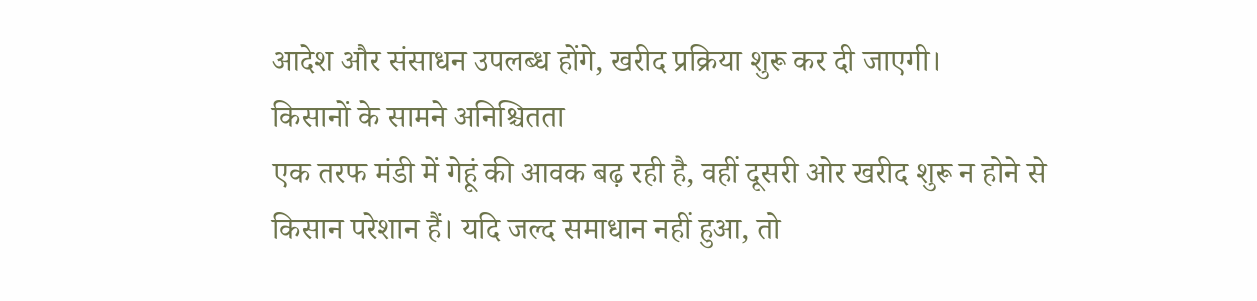आदेश और संसाधन उपलब्ध होंगे, खरीद प्रक्रिया शुरू कर दी जाएगी।
किसानों के सामने अनिश्चितता
एक तरफ मंडी में गेहूं की आवक बढ़ रही है, वहीं दूसरी ओर खरीद शुरू न होने से किसान परेशान हैं। यदि जल्द समाधान नहीं हुआ, तो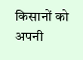किसानों को अपनी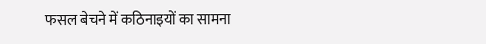फसल बेचने में कठिनाइयों का सामना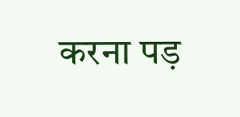करना पड़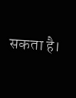सकता है।